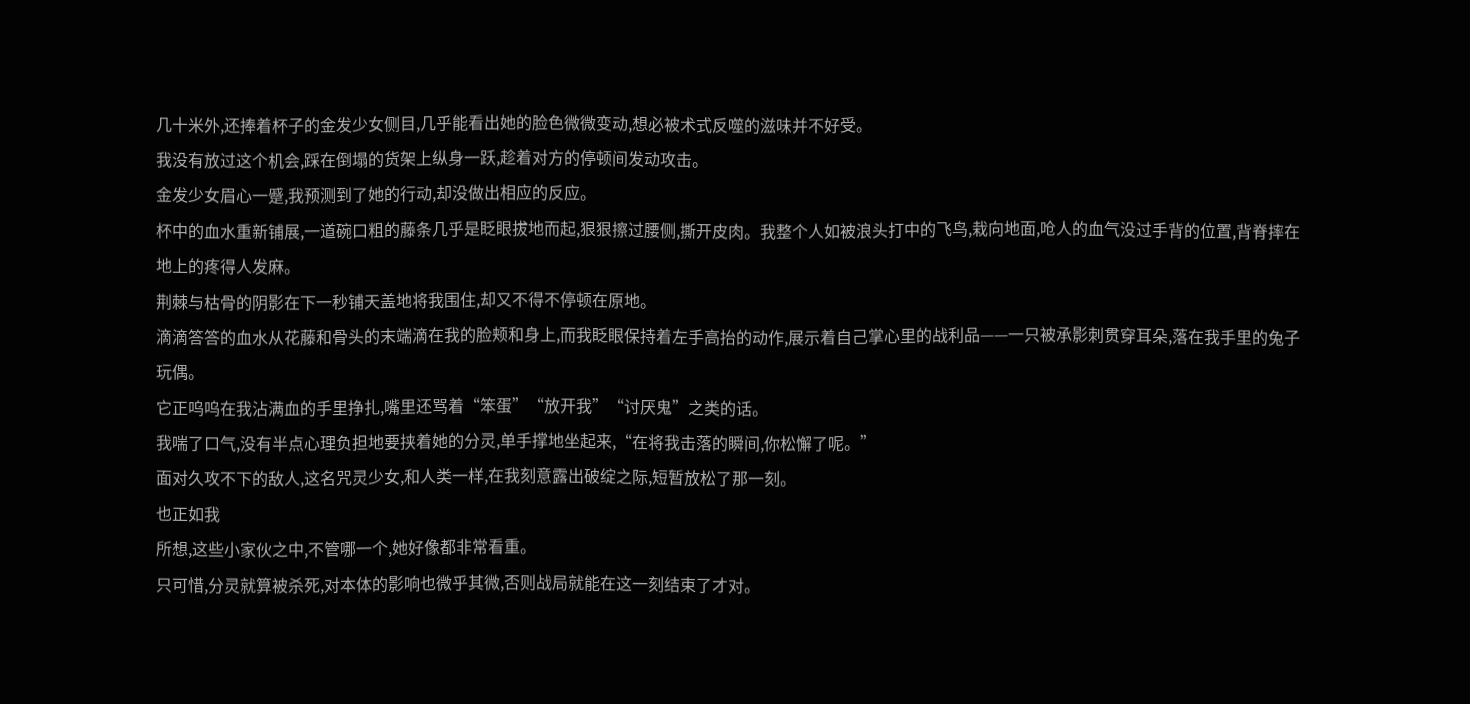几十米外,还捧着杯子的金发少女侧目,几乎能看出她的脸色微微变动,想必被术式反噬的滋味并不好受。
我没有放过这个机会,踩在倒塌的货架上纵身一跃,趁着对方的停顿间发动攻击。
金发少女眉心一蹙,我预测到了她的行动,却没做出相应的反应。
杯中的血水重新铺展,一道碗口粗的藤条几乎是眨眼拔地而起,狠狠擦过腰侧,撕开皮肉。我整个人如被浪头打中的飞鸟,栽向地面,呛人的血气没过手背的位置,背脊摔在地上的疼得人发麻。
荆棘与枯骨的阴影在下一秒铺天盖地将我围住,却又不得不停顿在原地。
滴滴答答的血水从花藤和骨头的末端滴在我的脸颊和身上,而我眨眼保持着左手高抬的动作,展示着自己掌心里的战利品——一只被承影刺贯穿耳朵,落在我手里的兔子玩偶。
它正呜呜在我沾满血的手里挣扎,嘴里还骂着“笨蛋”“放开我”“讨厌鬼”之类的话。
我喘了口气,没有半点心理负担地要挟着她的分灵,单手撑地坐起来,“在将我击落的瞬间,你松懈了呢。”
面对久攻不下的敌人,这名咒灵少女,和人类一样,在我刻意露出破绽之际,短暂放松了那一刻。
也正如我
所想,这些小家伙之中,不管哪一个,她好像都非常看重。
只可惜,分灵就算被杀死,对本体的影响也微乎其微,否则战局就能在这一刻结束了才对。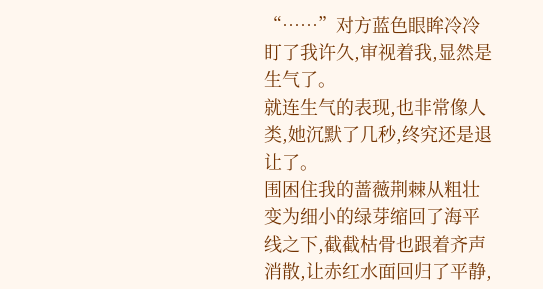“……”对方蓝色眼眸冷冷盯了我许久,审视着我,显然是生气了。
就连生气的表现,也非常像人类,她沉默了几秒,终究还是退让了。
围困住我的蔷薇荆棘从粗壮变为细小的绿芽缩回了海平线之下,截截枯骨也跟着齐声消散,让赤红水面回归了平静,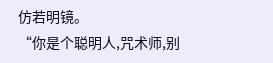仿若明镜。
“你是个聪明人,咒术师,别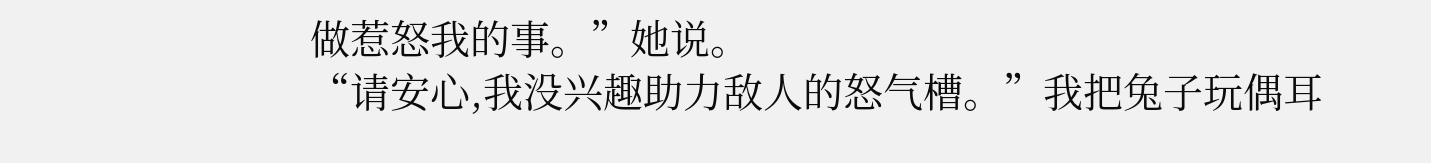做惹怒我的事。”她说。
“请安心,我没兴趣助力敌人的怒气槽。”我把兔子玩偶耳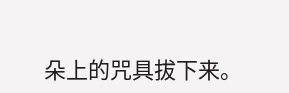朵上的咒具拔下来。